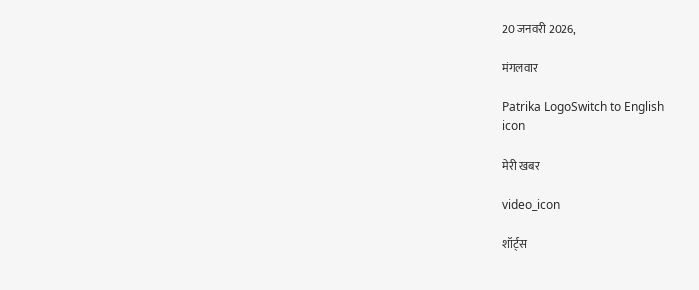20 जनवरी 2026,

मंगलवार

Patrika LogoSwitch to English
icon

मेरी खबर

video_icon

शॉर्ट्स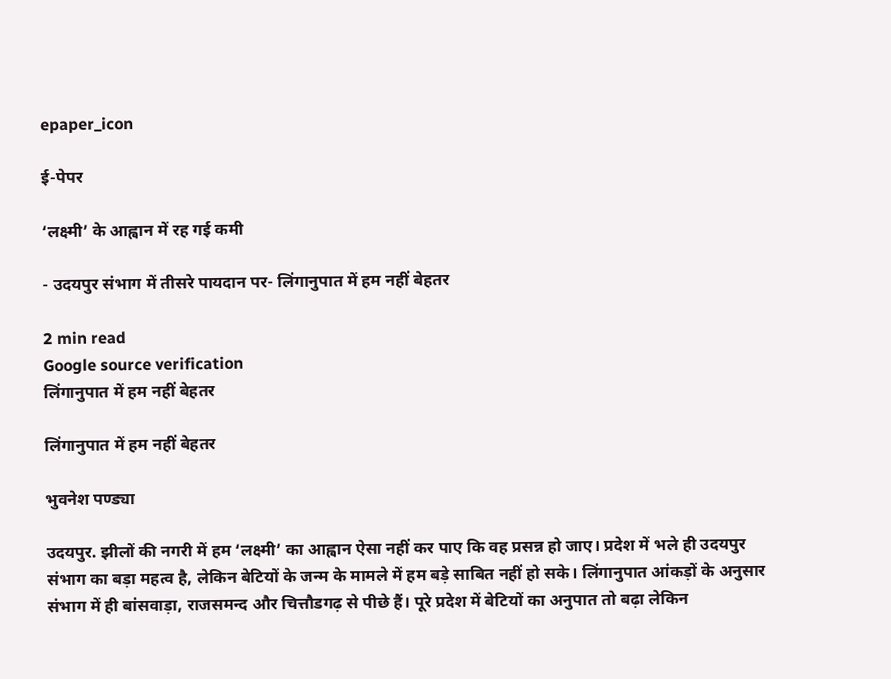epaper_icon

ई-पेपर

‘लक्ष्मी’ के आह्वान में रह गई कमी

- उदयपुर संभाग में तीसरे पायदान पर- लिंगानुपात में हम नहीं बेहतर

2 min read
Google source verification
लिंगानुपात में हम नहीं बेहतर

लिंगानुपात में हम नहीं बेहतर

भुवनेश पण्ड्या

उदयपुर. झीलों की नगरी में हम ‘लक्ष्मी’ का आह्वान ऐसा नहीं कर पाए कि वह प्रसन्न हो जाए। प्रदेश में भले ही उदयपुर संभाग का बड़ा महत्व है, लेकिन बेटियों के जन्म के मामले में हम बड़े साबित नहीं हो सके। लिंगानुपात आंकड़ों के अनुसार संभाग में ही बांसवाड़ा, राजसमन्द और चित्तौडगढ़ से पीछे हैं। पूरे प्रदेश में बेटियों का अनुपात तो बढ़ा लेकिन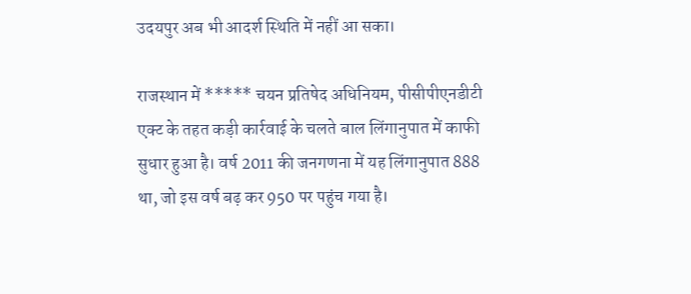उदयपुर अब भी आदर्श स्थिति में नहीं आ सका।

राजस्थान में ***** चयन प्रतिषेद अधिनियम, पीसीपीएनडीटी एक्ट के तहत कड़ी कार्रवाई के चलते बाल लिंगानुपात में काफी सुधार हुआ है। वर्ष 2011 की जनगणना में यह लिंगानुपात 888 था, जो इस वर्ष बढ़ कर 950 पर पहुंच गया है।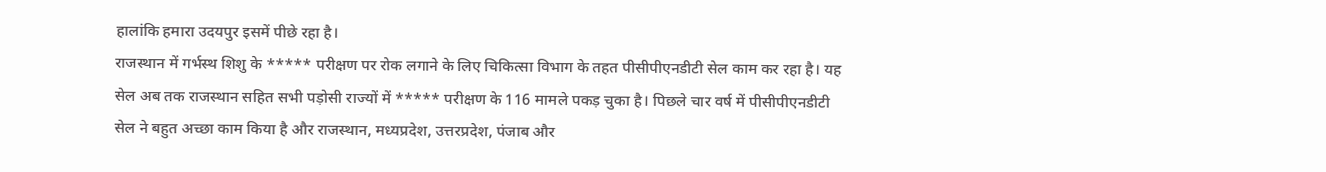हालांकि हमारा उदयपुर इसमें पीछे रहा है।
राजस्थान में गर्भस्थ शिशु के ***** परीक्षण पर रोक लगाने के लिए चिकित्सा विभाग के तहत पीसीपीएनडीटी सेल काम कर रहा है। यह सेल अब तक राजस्थान सहित सभी पड़ोसी राज्यों में ***** परीक्षण के 116 मामले पकड़ चुका है। पिछले चार वर्ष में पीसीपीएनडीटी सेल ने बहुत अच्छा काम किया है और राजस्थान, मध्यप्रदेश, उत्तरप्रदेश, पंजाब और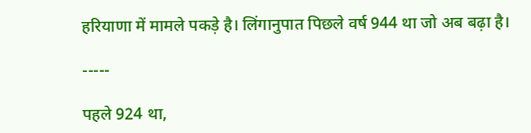हरियाणा में मामले पकड़े है। लिंगानुपात पिछले वर्ष 944 था जो अब बढ़ा है।

-----

पहले 924 था,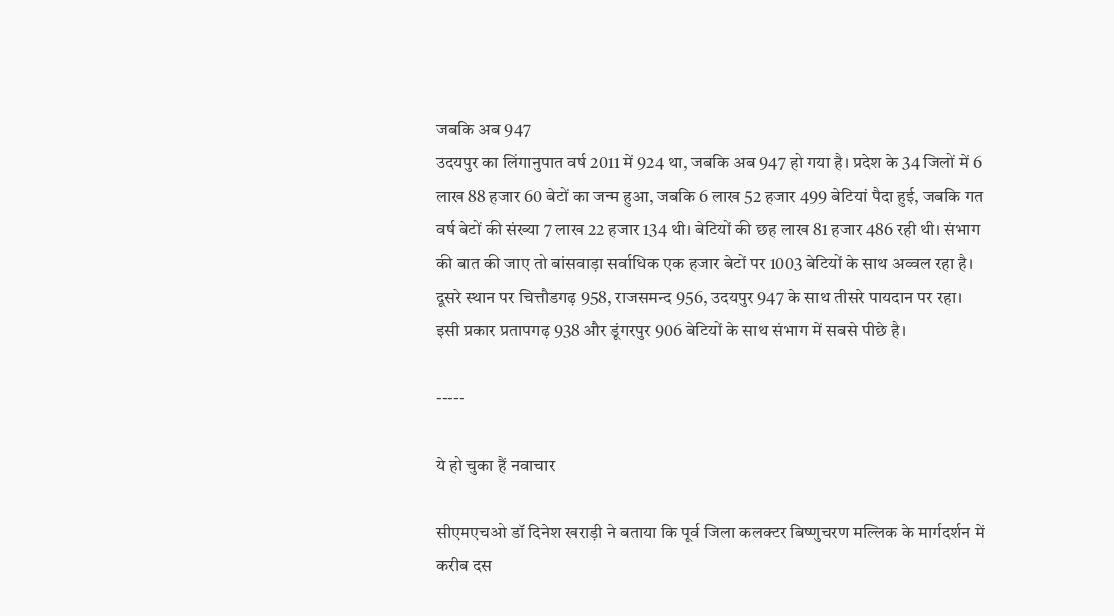जबकि अब 947
उदयपुर का लिंगानुपात वर्ष 2011 में 924 था, जबकि अब 947 हो गया है। प्रदेश के 34 जिलों में 6 लाख 88 हजार 60 बेटों का जन्म हुआ, जबकि 6 लाख 52 हजार 499 बेटियां पैदा हुई, जबकि गत वर्ष बेटों की संख्या 7 लाख 22 हजार 134 थी। बेटियों की छह लाख 81 हजार 486 रही थी। संभाग की बात की जाए तो बांसवाड़ा सर्वाधिक एक हजार बेटों पर 1003 बेटियों के साथ अव्वल रहा है। दूसरे स्थान पर चित्तौडगढ़ 958, राजसमन्द 956, उदयपुर 947 के साथ तीसरे पायदान पर रहा। इसी प्रकार प्रतापगढ़ 938 और डूंगरपुर 906 बेटियों के साथ संभाग में सबसे पीछे है।

-----

ये हो चुका हैं नवाचार

सीएमएचओ डॉ दिनेश खराड़ी ने बताया कि पूर्व जिला कलक्टर बिष्णुचरण मल्लिक के मार्गदर्शन में करीब दस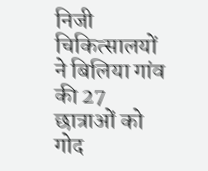निजी चिकित्सालयों ने बिलिया गांव की 27 छात्राओं को गोद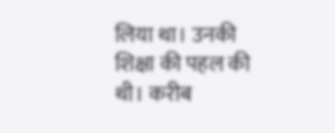लिया था। उनकी शिक्षा की पहल की थी। करीब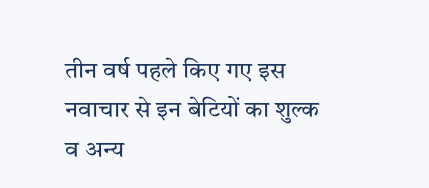तीन वर्ष पहले किए गए इस नवाचार से इन बेटियों का शुल्क व अन्य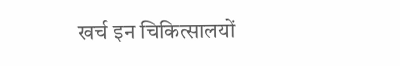खर्च इन चिकित्सालयों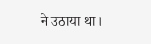ने उठाया था।